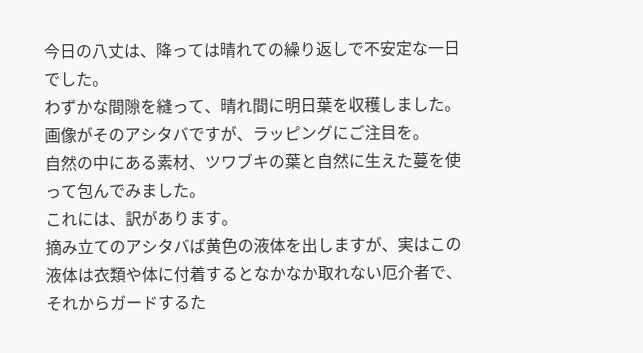今日の八丈は、降っては晴れての繰り返しで不安定な一日でした。
わずかな間隙を縫って、晴れ間に明日葉を収穫しました。
画像がそのアシタバですが、ラッピングにご注目を。
自然の中にある素材、ツワブキの葉と自然に生えた蔓を使って包んでみました。
これには、訳があります。
摘み立てのアシタバば黄色の液体を出しますが、実はこの液体は衣類や体に付着するとなかなか取れない厄介者で、それからガードするた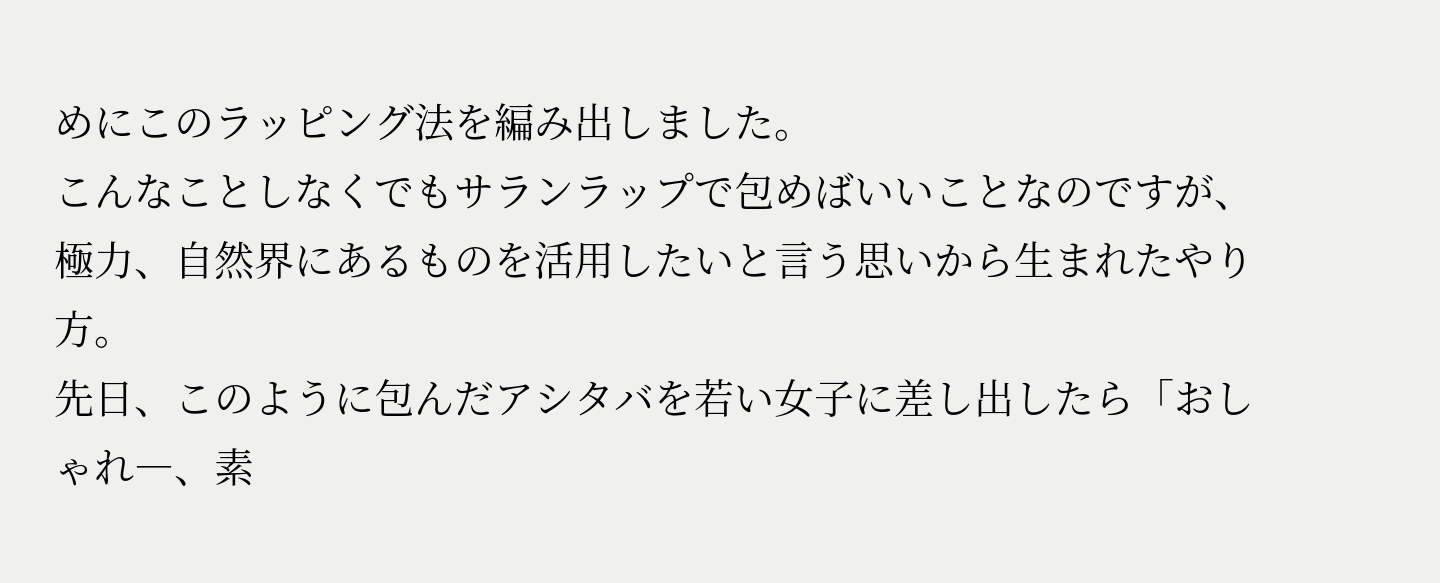めにこのラッピング法を編み出しました。
こんなことしなくでもサランラップで包めばいいことなのですが、極力、自然界にあるものを活用したいと言う思いから生まれたやり方。
先日、このように包んだアシタバを若い女子に差し出したら「おしゃれ―、素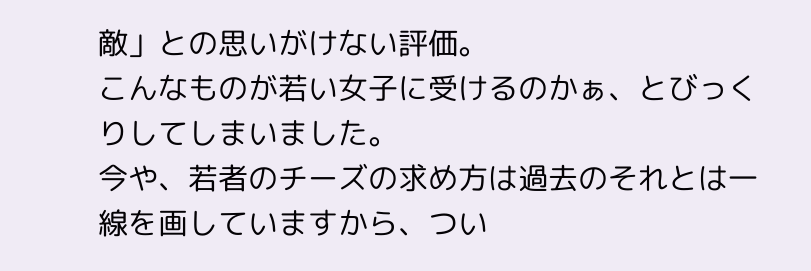敵」との思いがけない評価。
こんなものが若い女子に受けるのかぁ、とびっくりしてしまいました。
今や、若者のチーズの求め方は過去のそれとは一線を画していますから、つい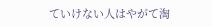ていけない人はやがて淘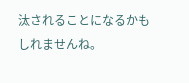汰されることになるかもしれませんね。